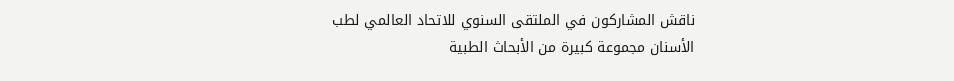ناقش المشاركون في الملتقى السنوي للاتحاد العالمي لطب الأسنان مجموعة كبيرة من الأبحاث الطبية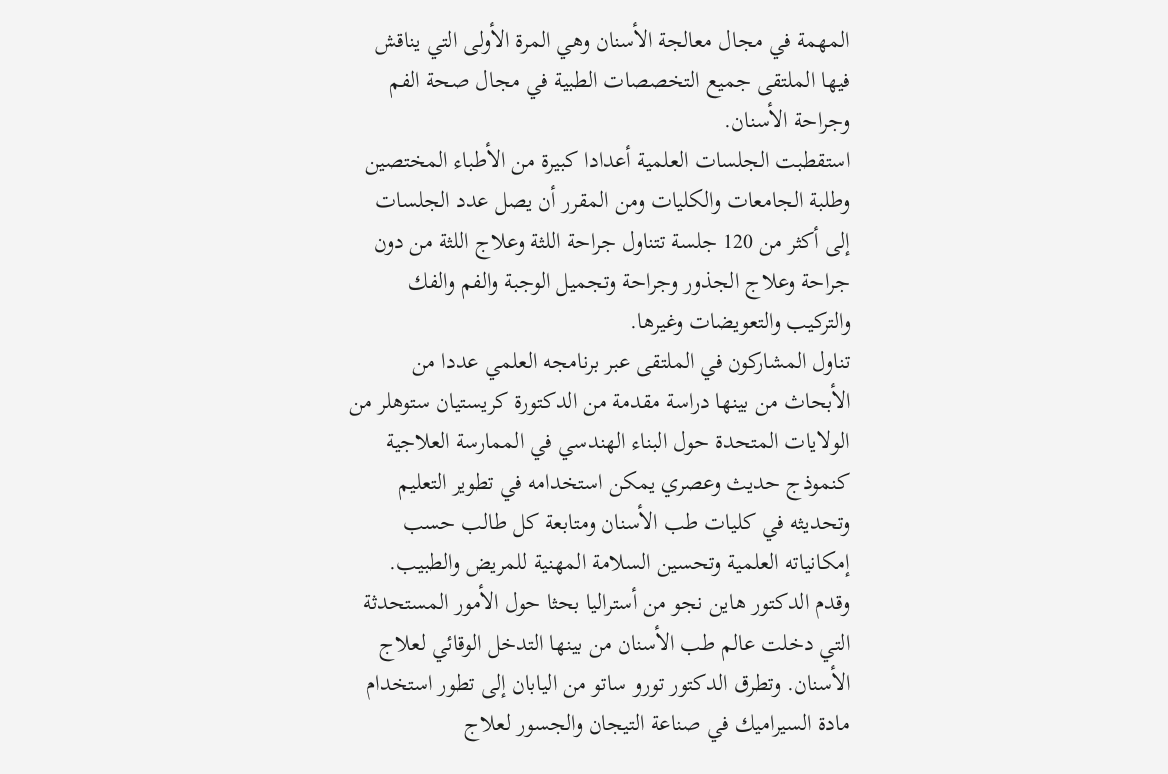المهمة في مجال معالجة الأسنان وهي المرة الأولى التي يناقش فيها الملتقى جميع التخصصات الطبية في مجال صحة الفم وجراحة الأسنان.
استقطبت الجلسات العلمية أعدادا كبيرة من الأطباء المختصين وطلبة الجامعات والكليات ومن المقرر أن يصل عدد الجلسات إلى أكثر من 120 جلسة تتناول جراحة اللثة وعلاج اللثة من دون جراحة وعلاج الجذور وجراحة وتجميل الوجبة والفم والفك والتركيب والتعويضات وغيرها.
تناول المشاركون في الملتقى عبر برنامجه العلمي عددا من الأبحاث من بينها دراسة مقدمة من الدكتورة كريستيان ستوهلر من الولايات المتحدة حول البناء الهندسي في الممارسة العلاجية كنموذج حديث وعصري يمكن استخدامه في تطوير التعليم وتحديثه في كليات طب الأسنان ومتابعة كل طالب حسب إمكانياته العلمية وتحسين السلامة المهنية للمريض والطبيب.
وقدم الدكتور هاين نجو من أستراليا بحثا حول الأمور المستحدثة التي دخلت عالم طب الأسنان من بينها التدخل الوقائي لعلاج الأسنان. وتطرق الدكتور تورو ساتو من اليابان إلى تطور استخدام مادة السيراميك في صناعة التيجان والجسور لعلاج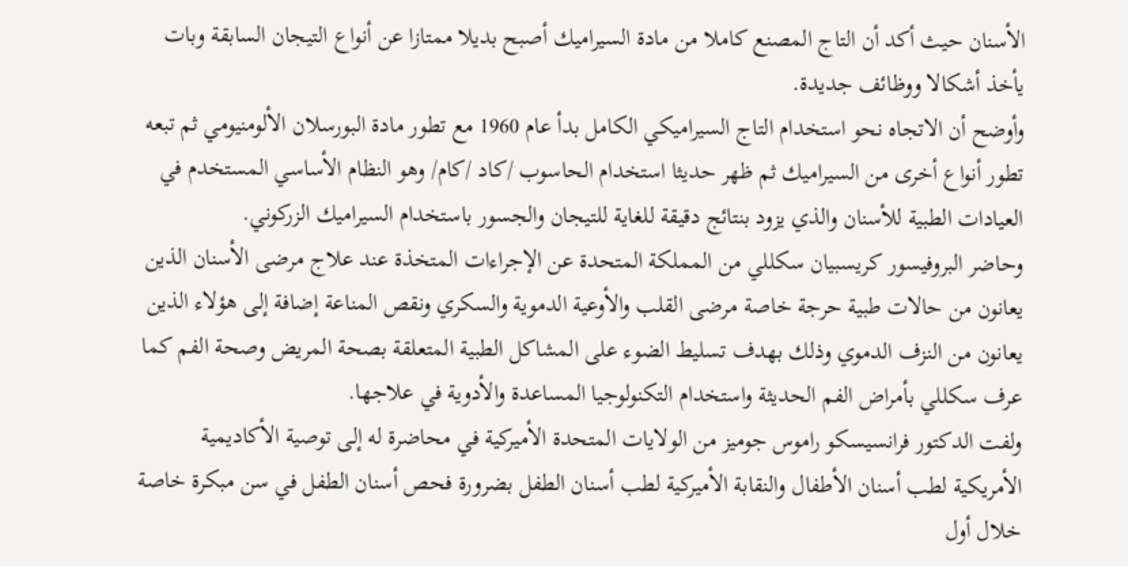الأسنان حيث أكد أن التاج المصنع كاملا من مادة السيراميك أصبح بديلا ممتازا عن أنواع التيجان السابقة وبات يأخذ أشكالا ووظائف جديدة.
وأوضح أن الاتجاه نحو استخدام التاج السيراميكي الكامل بدأ عام 1960 مع تطور مادة البورسلان الألومنيومي ثم تبعه تطور أنواع أخرى من السيراميك ثم ظهر حديثا استخدام الحاسوب /كاد /كام/ وهو النظام الأساسي المستخدم في العيادات الطبية للأسنان والذي يزود بنتائج دقيقة للغاية للتيجان والجسور باستخدام السيراميك الزركوني.
وحاضر البروفيسور كريسبيان سكللي من المملكة المتحدة عن الإجراءات المتخذة عند علاج مرضى الأسنان الذين يعانون من حالات طبية حرجة خاصة مرضى القلب والأوعية الدموية والسكري ونقص المناعة إضافة إلى هؤلاء الذين يعانون من النزف الدموي وذلك بهدف تسليط الضوء على المشاكل الطبية المتعلقة بصحة المريض وصحة الفم كما عرف سكللي بأمراض الفم الحديثة واستخدام التكنولوجيا المساعدة والأدوية في علاجها.
ولفت الدكتور فرانسيسكو راموس جوميز من الولايات المتحدة الأميركية في محاضرة له إلى توصية الأكاديمية الأمريكية لطب أسنان الأطفال والنقابة الأميركية لطب أسنان الطفل بضرورة فحص أسنان الطفل في سن مبكرة خاصة خلال أول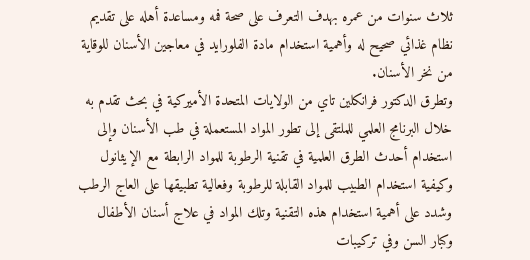ثلاث سنوات من عمره بهدف التعرف على صحة فمه ومساعدة أهله على تقديم نظام غذائي صحيح له وأهمية استخدام مادة الفلورايد في معاجين الأسنان للوقاية من نخر الأسنان.
وتطرق الدكتور فرانكلين تاي من الولايات المتحدة الأميركية في بحث تقدم به خلال البرنامج العلمي للملتقى إلى تطور المواد المستعملة في طب الأسنان وإلى استخدام أحدث الطرق العلمية في تقنية الرطوبة للمواد الرابطة مع الإيثانول وكيفية استخدام الطبيب للمواد القابلة للرطوبة وفعالية تطبيقها على العاج الرطب وشدد على أهمية استخدام هذه التقنية وتلك المواد في علاج أسنان الأطفال وكبار السن وفي تركيبات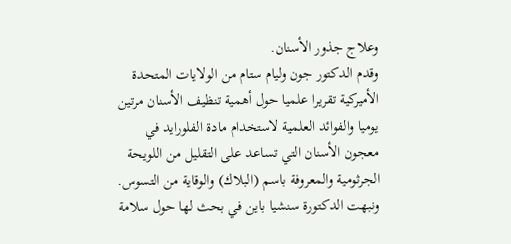وعلاج جذور الأسنان.
وقدم الدكتور جون وليام ستام من الولايات المتحدة الأميركية تقريرا علميا حول أهمية تنظيف الأسنان مرتين يوميا والفوائد العلمية لاستخدام مادة الفلورايد في معجون الأسنان التي تساعد على التقليل من اللويحة الجرثومية والمعروفة باسم (البلاك) والوقاية من التسوس. ونبهت الدكتورة سنشيا باين في بحث لها حول سلامة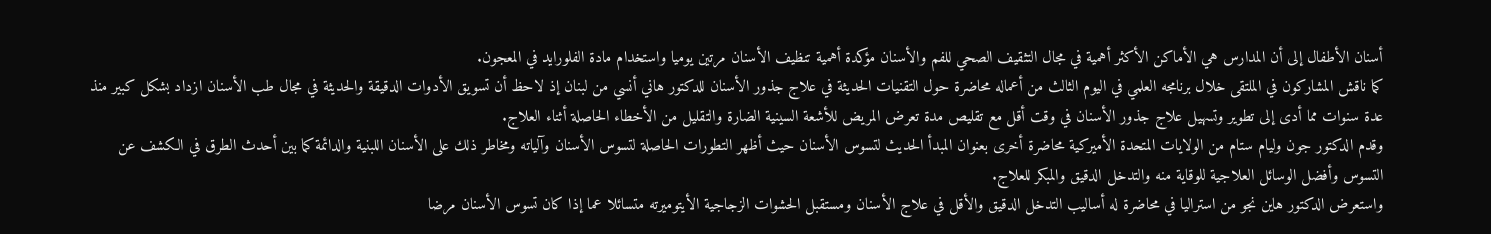أسنان الأطفال إلى أن المدارس هي الأماكن الأكثر أهمية في مجال التثقيف الصحي للفم والأسنان مؤكدة أهمية تنظيف الأسنان مرتين يوميا واستخدام مادة الفلورايد في المعجون.
كما ناقش المشاركون في الملتقى خلال برنامجه العلمي في اليوم الثالث من أعماله محاضرة حول التقنيات الحديثة في علاج جذور الأسنان للدكتور هاني أنسي من لبنان إذ لاحظ أن تسويق الأدوات الدقيقة والحديثة في مجال طب الأسنان ازداد بشكل كبير منذ عدة سنوات مما أدى إلى تطوير وتسهيل علاج جذور الأسنان في وقت أقل مع تقليص مدة تعرض المريض للأشعة السينية الضارة والتقليل من الأخطاء الحاصلة أثناء العلاج.
وقدم الدكتور جون وليام ستام من الولايات المتحدة الأميركية محاضرة أخرى بعنوان المبدأ الحديث لتسوس الأسنان حيث أظهر التطورات الحاصلة لتسوس الأسنان وآلياته ومخاطر ذلك على الأسنان اللبنية والدائمة كما بين أحدث الطرق في الكشف عن التسوس وأفضل الوسائل العلاجية للوقاية منه والتدخل الدقيق والمبكر للعلاج.
واستعرض الدكتور هاين نجو من استراليا في محاضرة له أساليب التدخل الدقيق والأقل في علاج الأسنان ومستقبل الحشوات الزجاجية الأيتوميرته متسائلا عما إذا كان تسوس الأسنان مرضا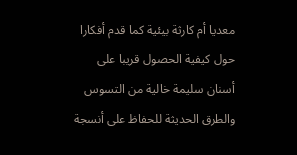معديا أم كارثة بيئية كما قدم أفكارا حول كيفية الحصول قريبا على أسنان سليمة خالية من التسوس والطرق الحديثة للحفاظ على أنسجة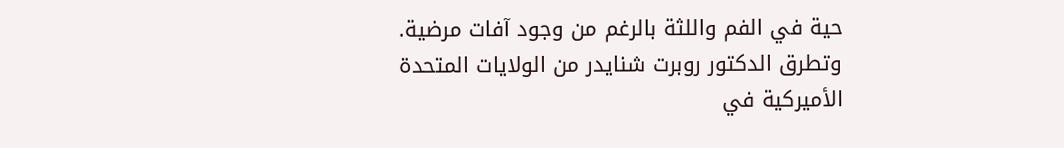حية في الفم واللثة بالرغم من وجود آفات مرضية.
وتطرق الدكتور روبرت شنايدر من الولايات المتحدة الأميركية في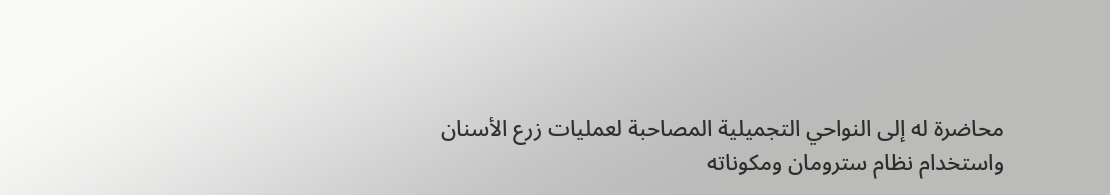محاضرة له إلى النواحي التجميلية المصاحبة لعمليات زرع الأسنان واستخدام نظام سترومان ومكوناته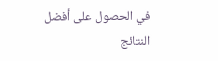في الحصول على أفضل النتائج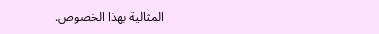المثالية بهذا الخصوص.